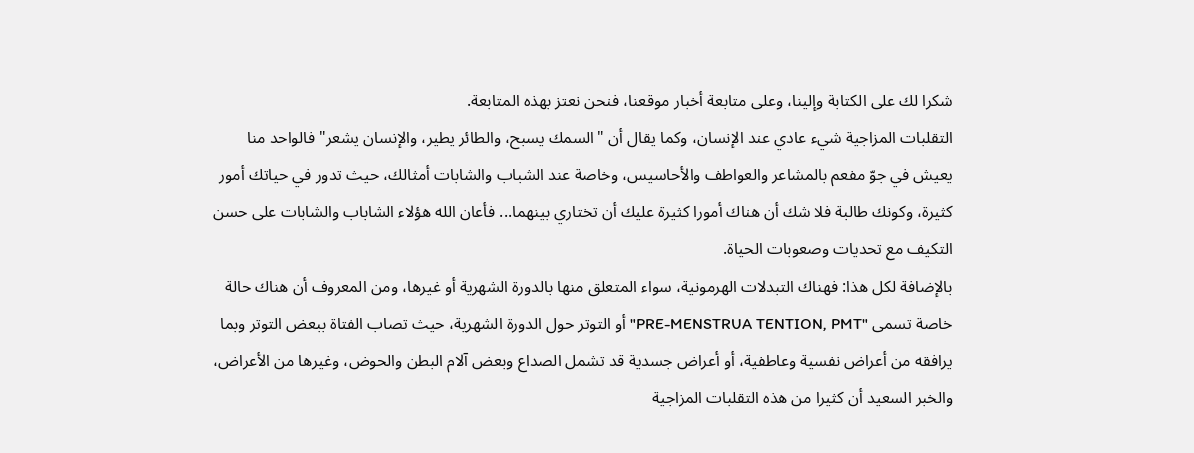شكرا لك على الكتابة وإلينا، وعلى متابعة أخبار موقعنا، فنحن نعتز بهذه المتابعة.
التقلبات المزاجية شيء عادي عند الإنسان، وكما يقال أن "السمك يسبح، والطائر يطير، والإنسان يشعر" فالواحد منا يعيش في جوّ مفعم بالمشاعر والعواطف والأحاسيس، وخاصة عند الشباب والشابات أمثالك، حيث تدور في حياتك أمور كثيرة، وكونك طالبة فلا شك أن هناك أمورا كثيرة عليك أن تختاري بينهما... فأعان الله هؤلاء الشاباب والشابات على حسن التكيف مع تحديات وصعوبات الحياة.
بالإضافة لكل هذا: فهناك التبدلات الهرمونية، سواء المتعلق منها بالدورة الشهرية أو غيرها، ومن المعروف أن هناك حالة خاصة تسمى "PRE-MENSTRUA TENTION, PMT" أو التوتر حول الدورة الشهرية، حيث تصاب الفتاة ببعض التوتر وبما يرافقه من أعراض نفسية وعاطفية، أو أعراض جسدية قد تشمل الصداع وبعض آلام البطن والحوض، وغيرها من الأعراض، والخبر السعيد أن كثيرا من هذه التقلبات المزاجية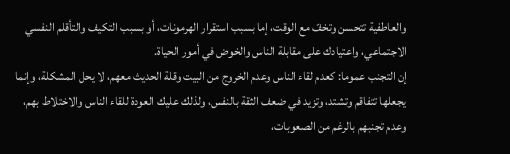والعاطفية تتحسن وتخفّ مع الوقت، إما بسبب استقرار الهرمونات، أو بسبب التكيف والتأقلم النفسي الاجتماعي، واعتيادك على مقابلة الناس والخوض في أمور الحياة.
إن التجنب عموما: كعدم لقاء الناس وعدم الخروج من البيت وقلة الحديث معهم، لا يحل المشكلة، وإنما يجعلها تتفاقم وتشتد، وتزيد في ضعف الثقة بالنفس، ولذلك عليك العودة للقاء الناس والاختلاط بهم، وعدم تجنبهم بالرغم من الصعوبات،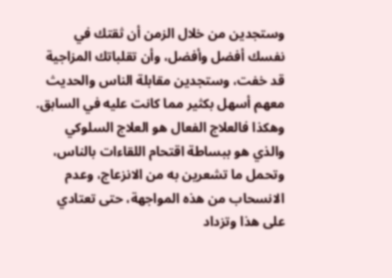وستجدين من خلال الزمن أن ثقتك في نفسك أفضل وأفضل، وأن تقلباتك المزاجية قد خفت، وستجدين مقابلة الناس والحديث معهم أسهل بكثير مما كانت عليه في السابق.
وهكذا فالعلاج الفعال هو العلاج السلوكي والذي هو ببساطة اقتحام اللقاءات بالناس، وتحمل ما تشعرين به من الانزعاج، وعدم الانسحاب من هذه المواجهة، حتى تعتادي على هذا وتزداد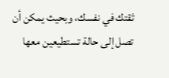ثقتك في نفسك، وبحيث يمكن أن تصل إلى حالة تستطيعين معها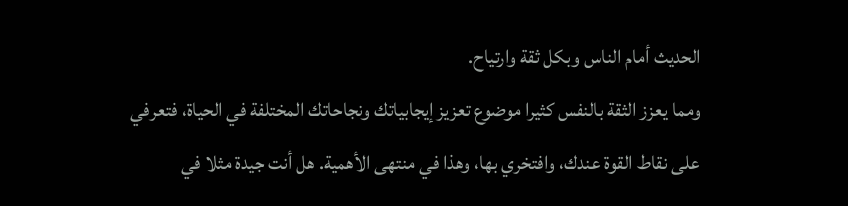الحديث أمام الناس وبكل ثقة وارتياح.
ومما يعزز الثقة بالنفس كثيرا موضوع تعزيز إيجابياتك ونجاحاتك المختلفة في الحياة، فتعرفي على نقاط القوة عندك، وافتخري بها، وهذا في منتهى الأهمية. هل أنت جيدة مثلا في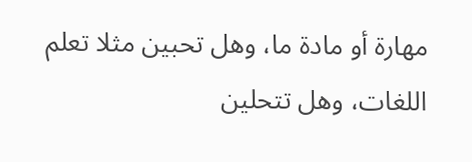مهارة أو مادة ما، وهل تحبين مثلا تعلم اللغات، وهل تتحلين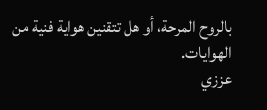بالروح المرحة، أو هل تتقنين هواية فنية من الهوايات.
عززي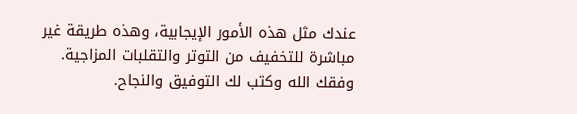عندك مثل هذه الأمور الإيجابية، وهذه طريقة غير مباشرة للتخفيف من التوتر والتقلبات المزاجية.
وفقك الله وكتب لك التوفيق والنجاح.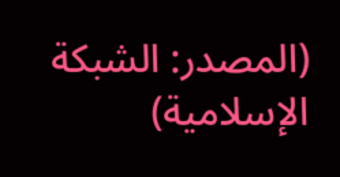(المصدر: الشبكة الإسلامية)